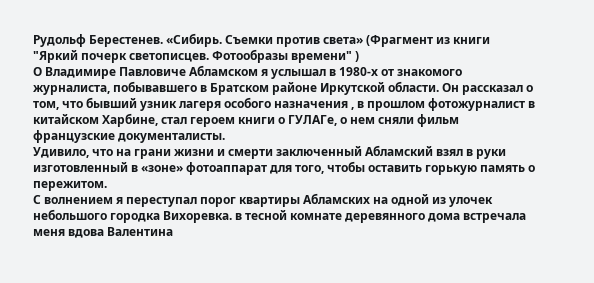Рудольф Берестенев. «Сибирь. Съемки против света» (Фрагмент из книги "Яркий почерк светописцев. Фотообразы времени" )
О Владимире Павловиче Абламском я услышал в 1980-х от знакомого журналиста, побывавшего в Братском районе Иркутской области. Он рассказал о том, что бывший узник лагеря особого назначения , в прошлом фотожурналист в китайском Харбине, стал героем книги о ГУЛАГе, о нем сняли фильм французские документалисты.
Удивило, что на грани жизни и смерти заключенный Абламский взял в руки изготовленный в «зоне» фотоаппарат для того, чтобы оставить горькую память о пережитом.
С волнением я переступал порог квартиры Абламских на одной из улочек небольшого городка Вихоревка. в тесной комнате деревянного дома встречала меня вдова Валентина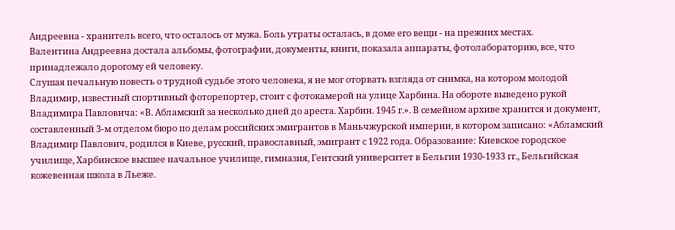Андреевна - хранитель всего, что осталось от мужа. Боль утраты осталась, в доме его вещи - на прежних местах.
Валентина Андреевна достала альбомы, фотографии, документы, книги, показала аппараты, фотолабораторию, все, что принадлежало дорогому ей человеку.
Слушая печальную повесть о трудной судьбе этого человека, я не мог оторвать взгляда от снимка, на котором молодой Владимир, известный спортивный фоторепортер, стоит с фотокамерой на улице Харбина. На обороте выведено рукой Владимира Павловича: «В. Абламский за несколько дней до ареста. Харбин. 1945 г.». В семейном архиве хранится и документ, составленный 3-м отделом бюро по делам российских эмигрантов в Маньчжурской империи, в котором записано: «Абламский Владимир Павлович, родился в Киеве, русский, православный, эмигрант с 1922 года. Образование: Киевское городское училище, Харбинское высшее начальное училище, гимназия, Гентский университет в Бельгии 1930-1933 гг., Бельгийская кожевенная школа в Льеже.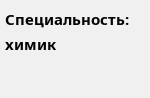Специальность: химик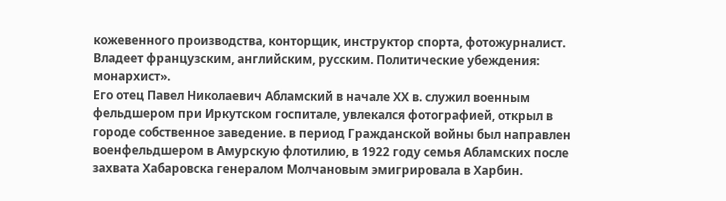кожевенного производства, конторщик, инструктор спорта, фотожурналист. Владеет французским, английским, русским. Политические убеждения: монархист».
Его отец Павел Николаевич Абламский в начале ХХ в. служил военным фельдшером при Иркутском госпитале, увлекался фотографией, открыл в городе собственное заведение. в период Гражданской войны был направлен военфельдшером в Амурскую флотилию, в 1922 году семья Абламских после захвата Хабаровска генералом Молчановым эмигрировала в Харбин.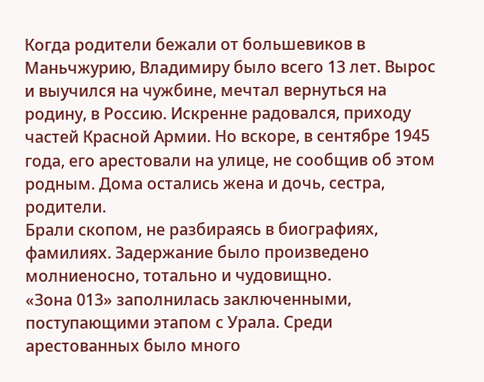Когда родители бежали от большевиков в Маньчжурию, Владимиру было всего 13 лет. Вырос и выучился на чужбине, мечтал вернуться на родину, в Россию. Искренне радовался, приходу частей Красной Армии. Но вскоре, в сентябре 1945 года, его арестовали на улице, не сообщив об этом родным. Дома остались жена и дочь, сестра, родители.
Брали скопом, не разбираясь в биографиях, фамилиях. Задержание было произведено молниеносно, тотально и чудовищно.
«Зона 013» заполнилась заключенными, поступающими этапом с Урала. Среди арестованных было много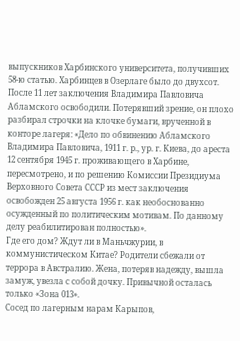выпускников Харбинского университета, получивших 58-ю статью. Харбинцев в Озерлаге было до двухсот.
После 11 лет заключения Владимира Павловича Абламского освободили. Потерявший зрение, он плохо разбирал строчки на клочке бумаги, врученной в конторе лагеря: «Дело по обвинению Абламского Владимира Павловича, 1911 г. р., ур. г. Киева, до ареста 12 сентября 1945 г. проживающего в Харбине, пересмотрено, и по решению Комиссии Президиума Верховного Совета СССР из мест заключения освобожден 25 августа 1956 г. как необоснованно осужденный по политическим мотивам. По данному делу реабилитирован полностью».
Где его дом? Ждут ли в Маньчжурии, в коммунистическом Китае? Родители сбежали от террора в Австралию. Жена, потеряв надежду, вышла замуж, увезла с собой дочку. Привычной осталась только «Зона 013».
Сосед по лагерным нарам Карыпов,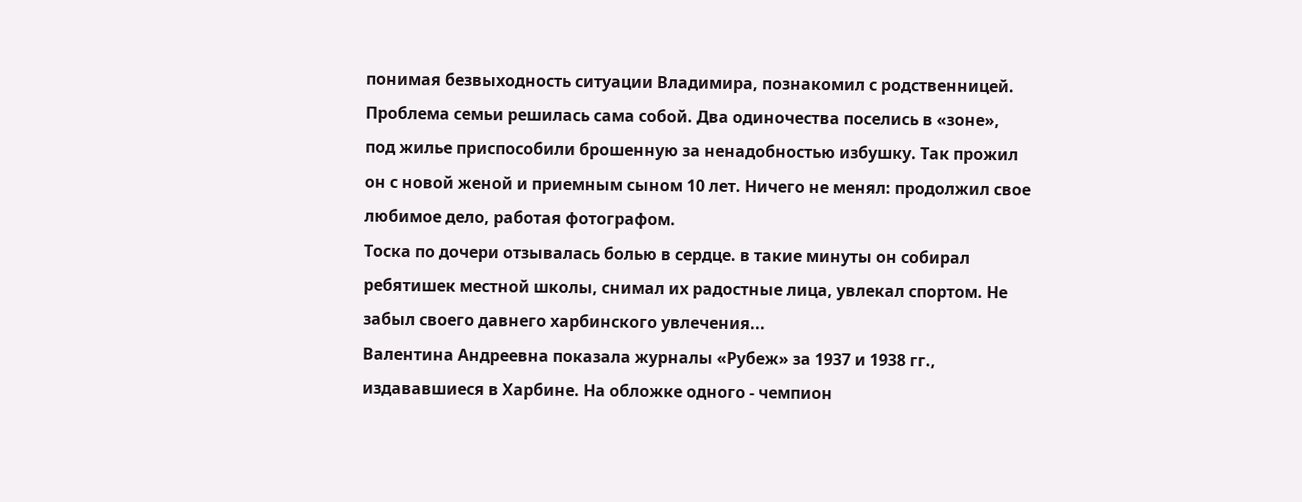понимая безвыходность ситуации Владимира, познакомил с родственницей. Проблема семьи решилась сама собой. Два одиночества поселись в «зоне», под жилье приспособили брошенную за ненадобностью избушку. Так прожил он с новой женой и приемным сыном 10 лет. Ничего не менял: продолжил свое любимое дело, работая фотографом.
Тоска по дочери отзывалась болью в сердце. в такие минуты он собирал ребятишек местной школы, снимал их радостные лица, увлекал спортом. Не забыл своего давнего харбинского увлечения...
Валентина Андреевна показала журналы «Рубеж» за 1937 и 1938 гг., издававшиеся в Харбине. На обложке одного - чемпион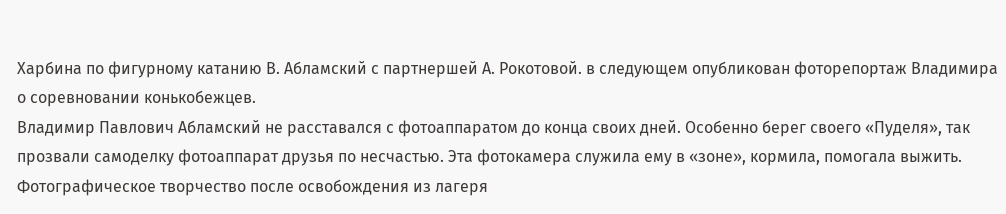Харбина по фигурному катанию В. Абламский с партнершей А. Рокотовой. в следующем опубликован фоторепортаж Владимира о соревновании конькобежцев.
Владимир Павлович Абламский не расставался с фотоаппаратом до конца своих дней. Особенно берег своего «Пуделя», так прозвали самоделку фотоаппарат друзья по несчастью. Эта фотокамера служила ему в «зоне», кормила, помогала выжить.
Фотографическое творчество после освобождения из лагеря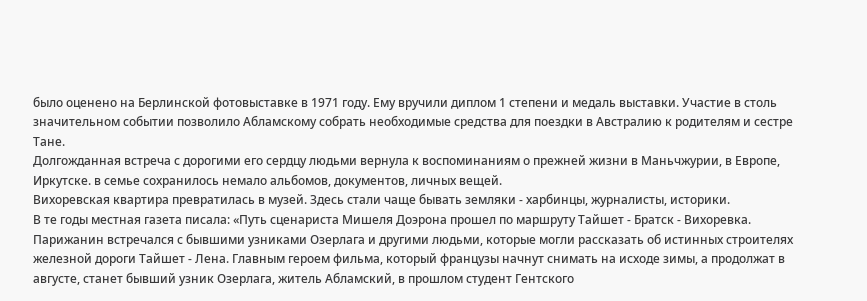было оценено на Берлинской фотовыставке в 1971 году. Ему вручили диплом 1 степени и медаль выставки. Участие в столь значительном событии позволило Абламскому собрать необходимые средства для поездки в Австралию к родителям и сестре Тане.
Долгожданная встреча с дорогими его сердцу людьми вернула к воспоминаниям о прежней жизни в Маньчжурии, в Европе, Иркутске. в семье сохранилось немало альбомов, документов, личных вещей.
Вихоревская квартира превратилась в музей. Здесь стали чаще бывать земляки - харбинцы, журналисты, историки.
В те годы местная газета писала: «Путь сценариста Мишеля Доэрона прошел по маршруту Тайшет - Братск - Вихоревка. Парижанин встречался с бывшими узниками Озерлага и другими людьми, которые могли рассказать об истинных строителях железной дороги Тайшет - Лена. Главным героем фильма, который французы начнут снимать на исходе зимы, а продолжат в августе, станет бывший узник Озерлага, житель Абламский, в прошлом студент Гентского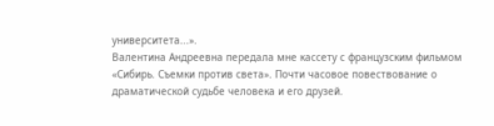университета...».
Валентина Андреевна передала мне кассету с французским фильмом «Сибирь. Съемки против света». Почти часовое повествование о драматической судьбе человека и его друзей.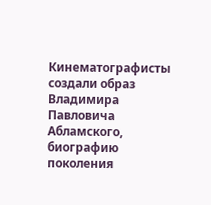Кинематографисты создали образ Владимира Павловича Абламского, биографию поколения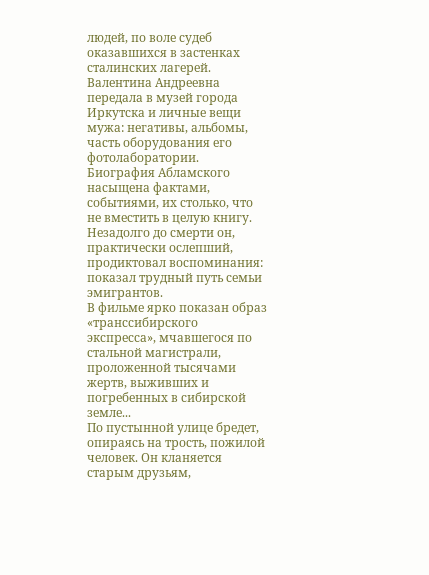людей, по воле судеб оказавшихся в застенках сталинских лагерей.
Валентина Андреевна передала в музей города Иркутска и личные вещи мужа: негативы, альбомы, часть оборудования его фотолаборатории.
Биография Абламского насыщена фактами, событиями, их столько, что не вместить в целую книгу. Незадолго до смерти он, практически ослепший, продиктовал воспоминания: показал трудный путь семьи эмигрантов.
В фильме ярко показан образ «транссибирского экспресса», мчавшегося по стальной магистрали, проложенной тысячами жертв, выживших и погребенных в сибирской земле...
По пустынной улице бредет, опираясь на трость, пожилой человек. Он кланяется старым друзьям,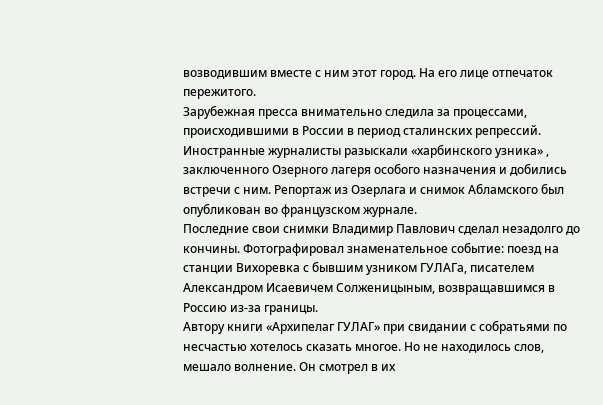возводившим вместе с ним этот город. На его лице отпечаток пережитого.
Зарубежная пресса внимательно следила за процессами, происходившими в России в период сталинских репрессий. Иностранные журналисты разыскали «харбинского узника» , заключенного Озерного лагеря особого назначения и добились встречи с ним. Репортаж из Озерлага и снимок Абламского был опубликован во французском журнале.
Последние свои снимки Владимир Павлович сделал незадолго до кончины. Фотографировал знаменательное событие: поезд на станции Вихоревка с бывшим узником ГУЛАГа, писателем Александром Исаевичем Солженицыным, возвращавшимся в Россию из-за границы.
Автору книги «Архипелаг ГУЛАГ» при свидании с собратьями по несчастью хотелось сказать многое. Но не находилось слов, мешало волнение. Он смотрел в их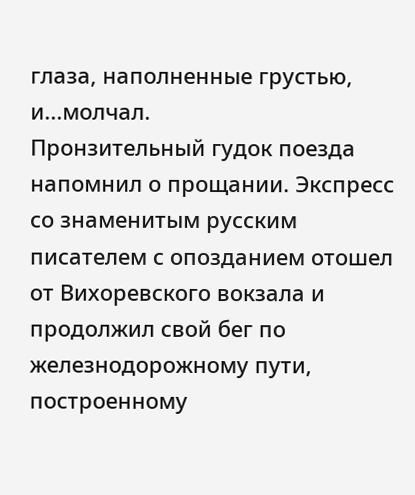глаза, наполненные грустью, и...молчал.
Пронзительный гудок поезда напомнил о прощании. Экспресс со знаменитым русским писателем с опозданием отошел от Вихоревского вокзала и продолжил свой бег по железнодорожному пути, построенному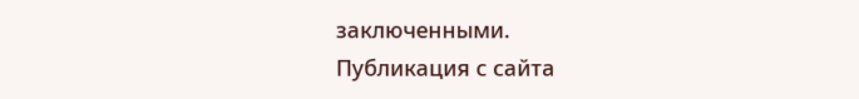заключенными.
Публикация с сайта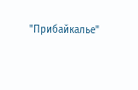"Прибайкалье"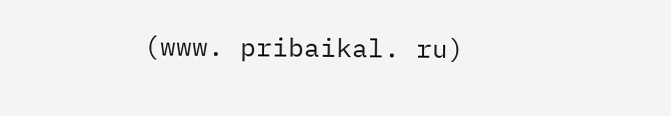(www. pribaikal. ru)